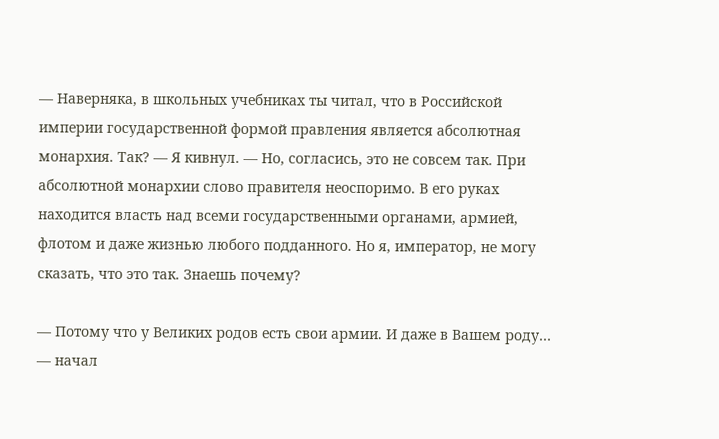— Наверняка, в школьных учебниках ты читал, что в Российской империи государственной формой правления является абсолютная монархия. Так? — Я кивнул. — Но, согласись, это не совсем так. При абсолютной монархии слово правителя неоспоримо. В его руках находится власть над всеми государственными органами, армией, флотом и даже жизнью любого подданного. Но я, император, не могу сказать, что это так. Знаешь почему?

— Потому что у Великих родов есть свои армии. И даже в Вашем роду… — начал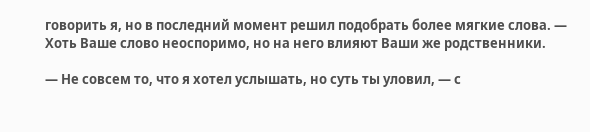говорить я, но в последний момент решил подобрать более мягкие слова. — Хоть Ваше слово неоспоримо, но на него влияют Ваши же родственники.

— Не совсем то, что я хотел услышать, но суть ты уловил, — с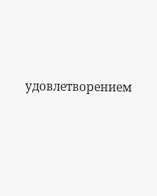удовлетворением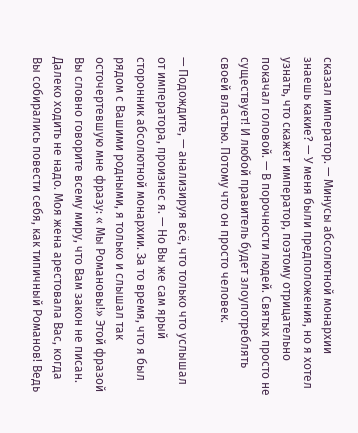сказал император. — Минусы абсолютной монархии знаешь какие? — У меня были предположения, но я хотел узнать, что скажет император, поэтому отрицательно покачал головой. — В порочности людей. Святых просто не существует! И любой правитель будет злоупотреблять своей властью. Потому что он просто человек.

— Подождите, — анализируя всё, что только что услышал от императора, произнес я. — Но Вы же сам ярый сторонник абсолютной монархии. За то время, что я был рядом с Вашими родными, я только и слышал так осточертевшую мне фразу: « Мы Романовы!» Этой фразой Вы словно говорите всему миру, что Вам закон не писан. Далеко ходить не надо. Моя жена арестовала Вас, когда Вы собирались повести себя, как типичный Романов! Ведь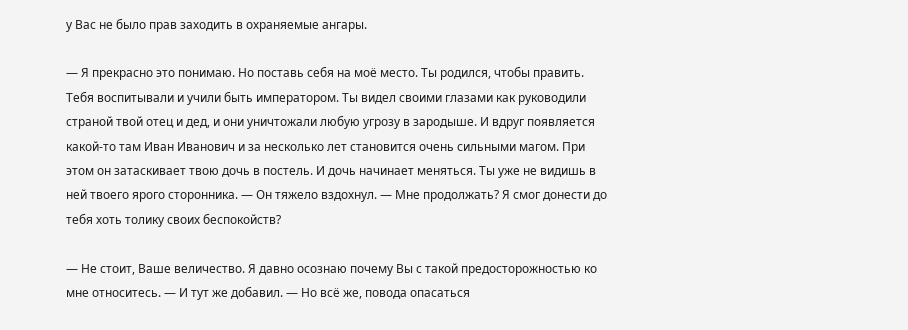у Вас не было прав заходить в охраняемые ангары.

— Я прекрасно это понимаю. Но поставь себя на моё место. Ты родился, чтобы править. Тебя воспитывали и учили быть императором. Ты видел своими глазами как руководили страной твой отец и дед, и они уничтожали любую угрозу в зародыше. И вдруг появляется какой-то там Иван Иванович и за несколько лет становится очень сильными магом. При этом он затаскивает твою дочь в постель. И дочь начинает меняться. Ты уже не видишь в ней твоего ярого сторонника. — Он тяжело вздохнул. — Мне продолжать? Я смог донести до тебя хоть толику своих беспокойств?

— Не стоит, Ваше величество. Я давно осознаю почему Вы с такой предосторожностью ко мне относитесь. — И тут же добавил. — Но всё же, повода опасаться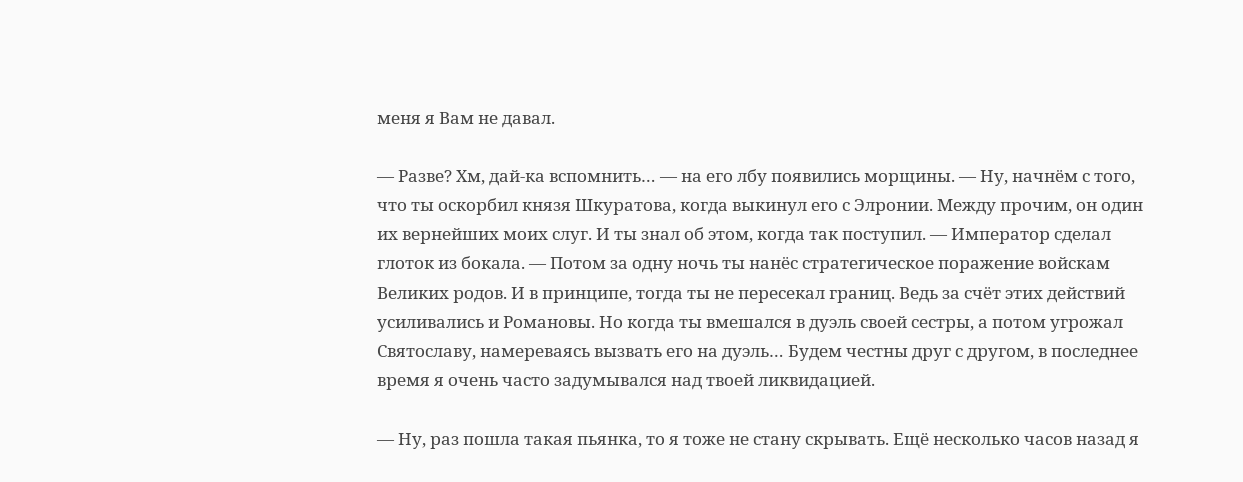меня я Вам не давал.

— Разве? Хм, дай-ка вспомнить… — на его лбу появились морщины. — Ну, начнём с того, что ты оскорбил князя Шкуратова, когда выкинул его с Элронии. Между прочим, он один их вернейших моих слуг. И ты знал об этом, когда так поступил. — Император сделал глоток из бокала. — Потом за одну ночь ты нанёс стратегическое поражение войскам Великих родов. И в принципе, тогда ты не пересекал границ. Ведь за счёт этих действий усиливались и Романовы. Но когда ты вмешался в дуэль своей сестры, а потом угрожал Святославу, намереваясь вызвать его на дуэль… Будем честны друг с другом, в последнее время я очень часто задумывался над твоей ликвидацией.

— Ну, раз пошла такая пьянка, то я тоже не стану скрывать. Ещё несколько часов назад я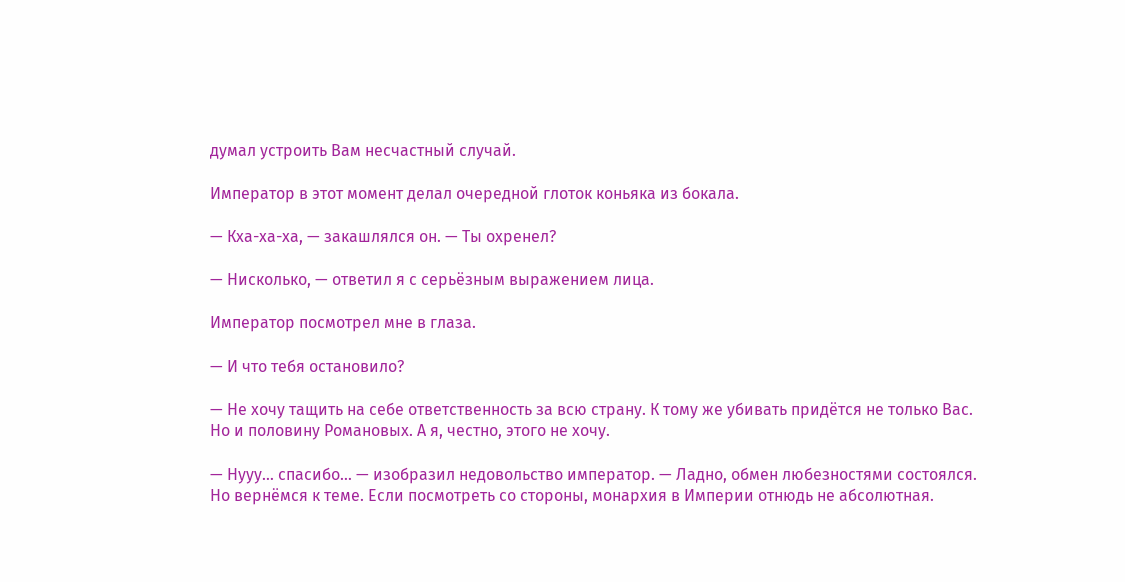думал устроить Вам несчастный случай.

Император в этот момент делал очередной глоток коньяка из бокала.

— Кха-ха-ха, — закашлялся он. — Ты охренел?

— Нисколько, — ответил я с серьёзным выражением лица.

Император посмотрел мне в глаза.

— И что тебя остановило?

— Не хочу тащить на себе ответственность за всю страну. К тому же убивать придётся не только Вас. Но и половину Романовых. А я, честно, этого не хочу.

— Нууу… спасибо… — изобразил недовольство император. — Ладно, обмен любезностями состоялся. Но вернёмся к теме. Если посмотреть со стороны, монархия в Империи отнюдь не абсолютная.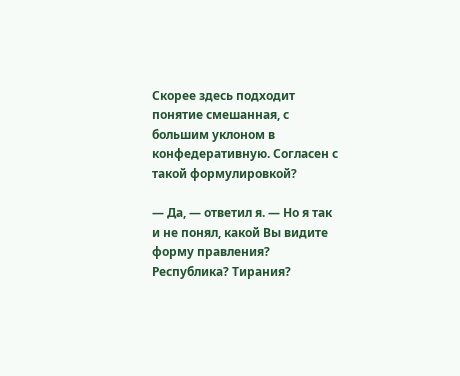Скорее здесь подходит понятие смешанная, с большим уклоном в конфедеративную. Согласен с такой формулировкой?

— Да, — ответил я. — Но я так и не понял, какой Вы видите форму правления? Республика? Тирания?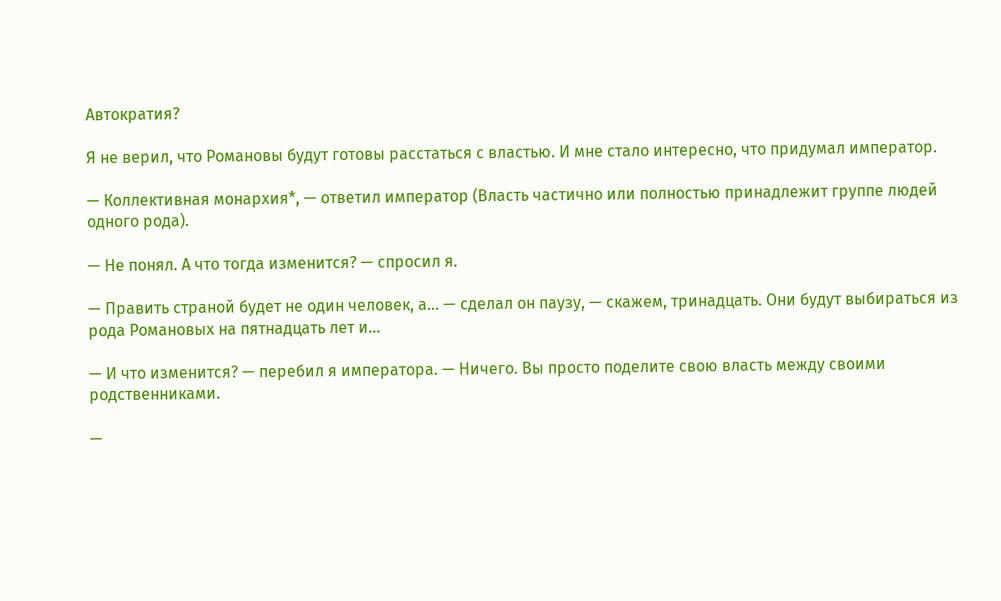Автократия?

Я не верил, что Романовы будут готовы расстаться с властью. И мне стало интересно, что придумал император.

— Коллективная монархия*, — ответил император (Власть частично или полностью принадлежит группе людей одного рода).

— Не понял. А что тогда изменится? — спросил я.

— Править страной будет не один человек, а… — сделал он паузу, — скажем, тринадцать. Они будут выбираться из рода Романовых на пятнадцать лет и…

— И что изменится? — перебил я императора. — Ничего. Вы просто поделите свою власть между своими родственниками.

—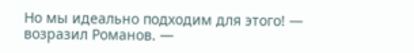Но мы идеально подходим для этого! — возразил Романов. —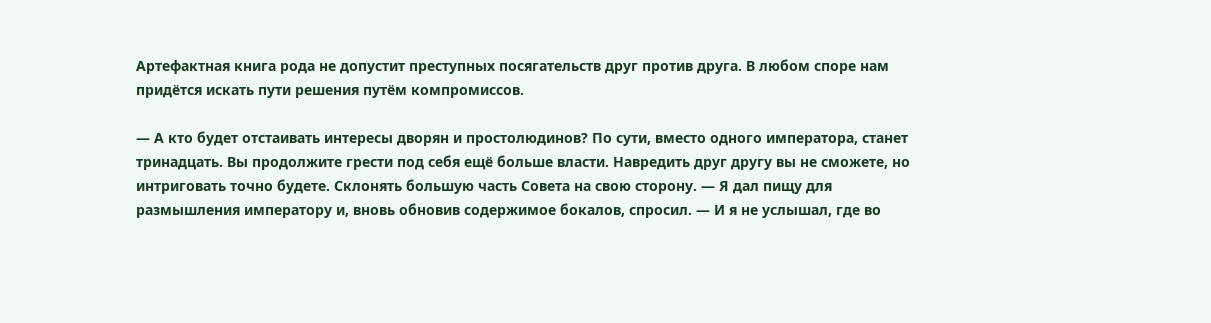Артефактная книга рода не допустит преступных посягательств друг против друга. В любом споре нам придётся искать пути решения путём компромиссов.

— А кто будет отстаивать интересы дворян и простолюдинов? По сути, вместо одного императора, станет тринадцать. Вы продолжите грести под себя ещё больше власти. Навредить друг другу вы не сможете, но интриговать точно будете. Склонять большую часть Совета на свою сторону. — Я дал пищу для размышления императору и, вновь обновив содержимое бокалов, спросил. — И я не услышал, где во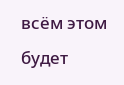всём этом будет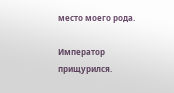место моего рода.

Император прищурился.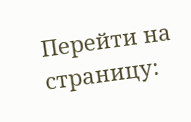Перейти на страницу: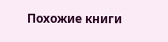Похожие книги